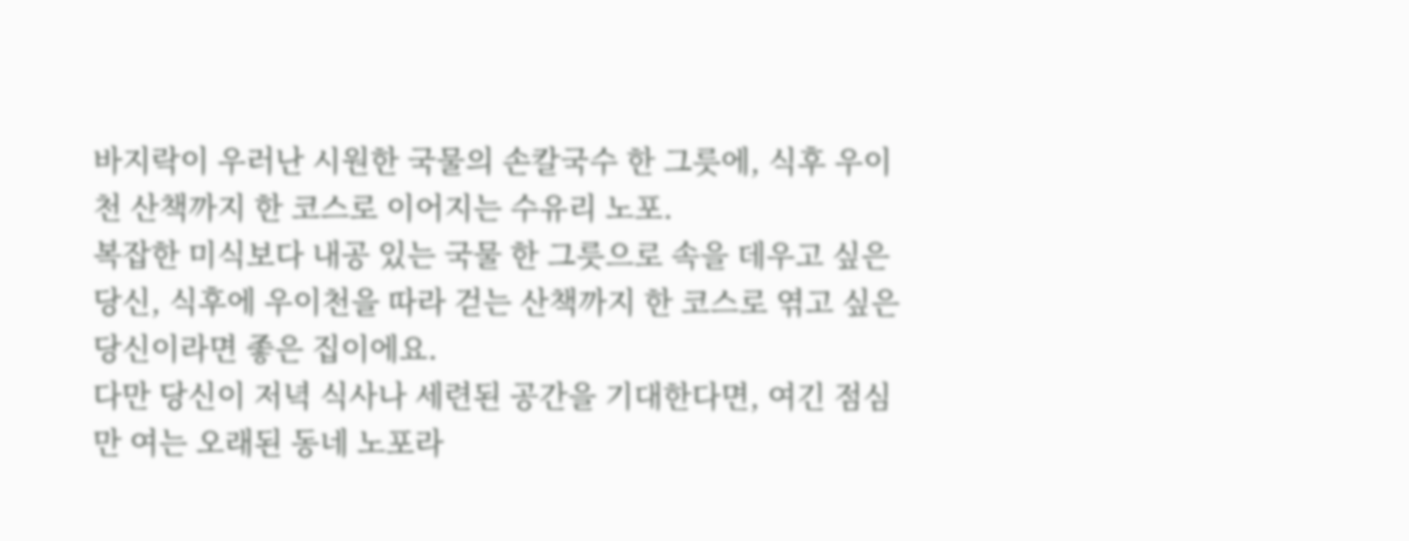바지락이 우러난 시원한 국물의 손칼국수 한 그릇에, 식후 우이천 산책까지 한 코스로 이어지는 수유리 노포.
복잡한 미식보다 내공 있는 국물 한 그릇으로 속을 데우고 싶은 당신, 식후에 우이천을 따라 걷는 산책까지 한 코스로 엮고 싶은 당신이라면 좋은 집이에요.
다만 당신이 저녁 식사나 세련된 공간을 기대한다면, 여긴 점심만 여는 오래된 동네 노포라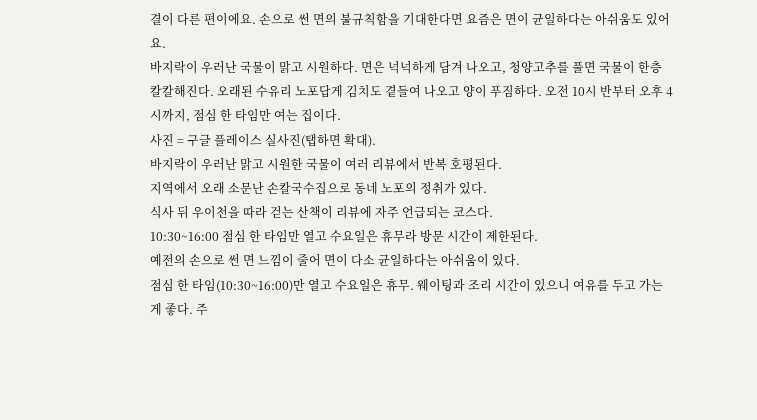결이 다른 편이에요. 손으로 썬 면의 불규칙함을 기대한다면 요즘은 면이 균일하다는 아쉬움도 있어요.
바지락이 우러난 국물이 맑고 시원하다. 면은 넉넉하게 담겨 나오고, 청양고추를 풀면 국물이 한층 칼칼해진다. 오래된 수유리 노포답게 김치도 곁들여 나오고 양이 푸짐하다. 오전 10시 반부터 오후 4시까지, 점심 한 타임만 여는 집이다.
사진 = 구글 플레이스 실사진(탭하면 확대).
바지락이 우러난 맑고 시원한 국물이 여러 리뷰에서 반복 호평된다.
지역에서 오래 소문난 손칼국수집으로 동네 노포의 정취가 있다.
식사 뒤 우이천을 따라 걷는 산책이 리뷰에 자주 언급되는 코스다.
10:30~16:00 점심 한 타임만 열고 수요일은 휴무라 방문 시간이 제한된다.
예전의 손으로 썬 면 느낌이 줄어 면이 다소 균일하다는 아쉬움이 있다.
점심 한 타임(10:30~16:00)만 열고 수요일은 휴무. 웨이팅과 조리 시간이 있으니 여유를 두고 가는 게 좋다. 주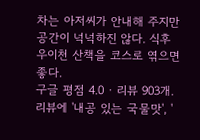차는 아저씨가 안내해 주지만 공간이 넉넉하진 않다. 식후 우이천 산책을 코스로 엮으면 좋다.
구글 평점 4.0 · 리뷰 903개. 리뷰에 '내공 있는 국물맛', '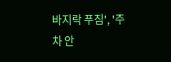바지락 푸짐', '주차 안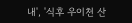내', '식후 우이천 산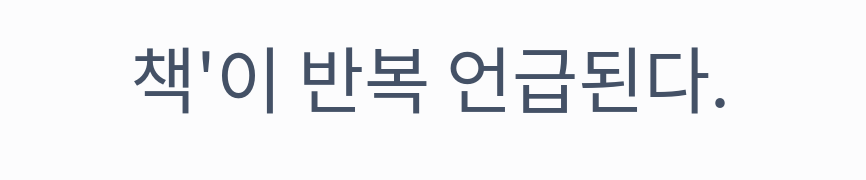책'이 반복 언급된다.